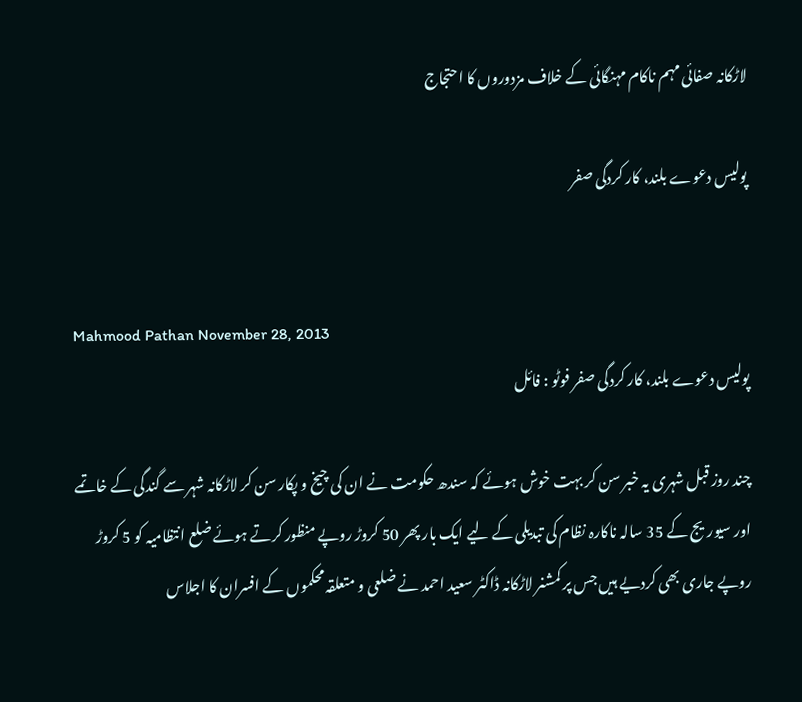لاڑکانہ صفائی مہم ناکام مہنگائی کے خلاف مزدوروں کا احتجاج

پولیس دعوے بلند، کار کردگی صفر


Mahmood Pathan November 28, 2013
پولیس دعوے بلند، کار کردگی صفر فوٹو : فائل

چند روز قبل شہری یہ خبر سن کر بہت خوش ہوئے کہ سندھ حکومت نے ان کی چیخ و پکار سن کر لاڑکانہ شہر سے گندگی کے خاتمے اور سیوریج کے 35 سالہ ناکارہ نظام کی تبدیلی کے لیے ایک بار پھر 50 کروڑ روپے منظور کرتے ہوئے ضلع انتظامیہ کو 5 کروڑ روپے جاری بھی کردیے ہیں جس پر کمشنر لاڑکانہ ڈاکٹر سعید احمد نے ضلعی و متعلقہ محکموں کے افسران کا اجلاس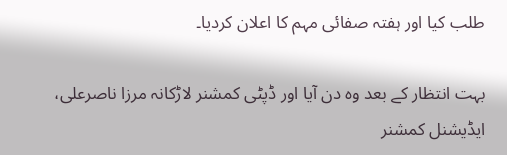طلب کیا اور ہفتہ صفائی مہم کا اعلان کردیا۔

بہت انتظار کے بعد وہ دن آیا اور ڈپٹی کمشنر لاڑکانہ مرزا ناصرعلی، ایڈیشنل کمشنر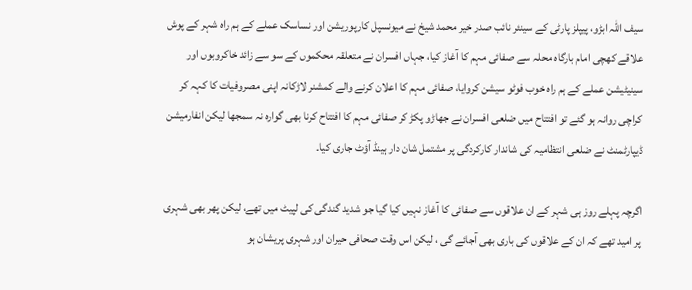سیف اللہ ابڑو، پیپلز پارٹی کے سینئر نائب صدر خیر محمد شیخ نے میونسپل کارپوریشن اور نساسک عملے کے ہم راہ شہر کے پوش علاقے کھچی امام بارگاہ محلہ سے صفائی مہم کا آغاز کیا، جہاں افسران نے متعلقہ محکموں کے سو سے زائد خاکروبوں اور سینیٹیشن عملے کے ہم راہ خوب فوٹو سیشن کروایا، صفائی مہم کا اعلان کرنے والے کمشنر لاڑکانہ اپنی مصروفیات کا کہہ کر کراچی روانہ ہو گئے تو افتتاح میں ضلعی افسران نے جھاڑو پکڑ کر صفائی مہم کا افتتاح کرنا بھی گوارہ نہ سمجھا لیکن انفارمیشن ڈیپارٹمنٹ نے ضلعی انتظامیہ کی شاندار کارکردگی پر مشتمل شان دار ہینڈ آؤٹ جاری کیا۔

اگرچہ پہلے روز ہی شہر کے ان علاقوں سے صفائی کا آغاز نہیں کیا گیا جو شدید گندگی کی لپیٹ میں تھے، لیکن پھر بھی شہری پر امید تھے کہ ان کے علاقوں کی باری بھی آجائے گی ، لیکن اس وقت صحافی حیران اور شہری پریشان ہو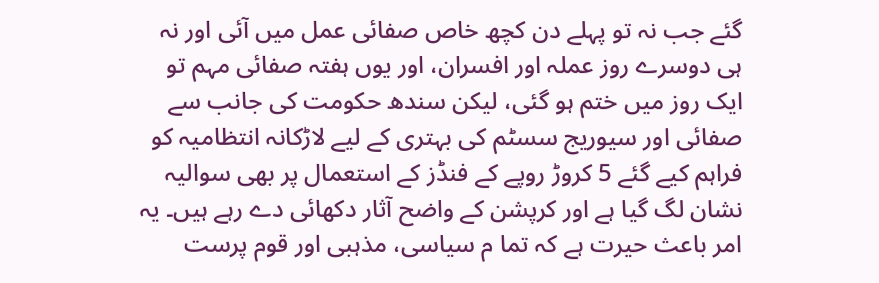گئے جب نہ تو پہلے دن کچھ خاص صفائی عمل میں آئی اور نہ ہی دوسرے روز عملہ اور افسران، اور یوں ہفتہ صفائی مہم تو ایک روز میں ختم ہو گئی، لیکن سندھ حکومت کی جانب سے صفائی اور سیوریج سسٹم کی بہتری کے لیے لاڑکانہ انتظامیہ کو فراہم کیے گئے 5 کروڑ روپے کے فنڈز کے استعمال پر بھی سوالیہ نشان لگ گیا ہے اور کرپشن کے واضح آثار دکھائی دے رہے ہیں۔ یہ امر باعث حیرت ہے کہ تما م سیاسی، مذہبی اور قوم پرست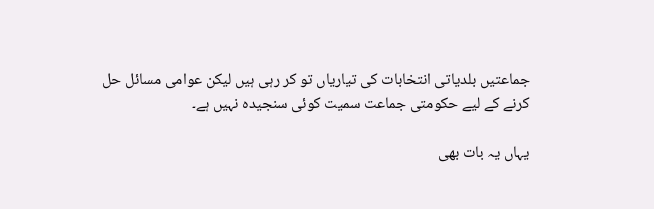جماعتیں بلدیاتی انتخابات کی تیاریاں تو کر رہی ہیں لیکن عوامی مسائل حل کرنے کے لیے حکومتی جماعت سمیت کوئی سنجیدہ نہیں ہے۔

یہاں یہ بات بھی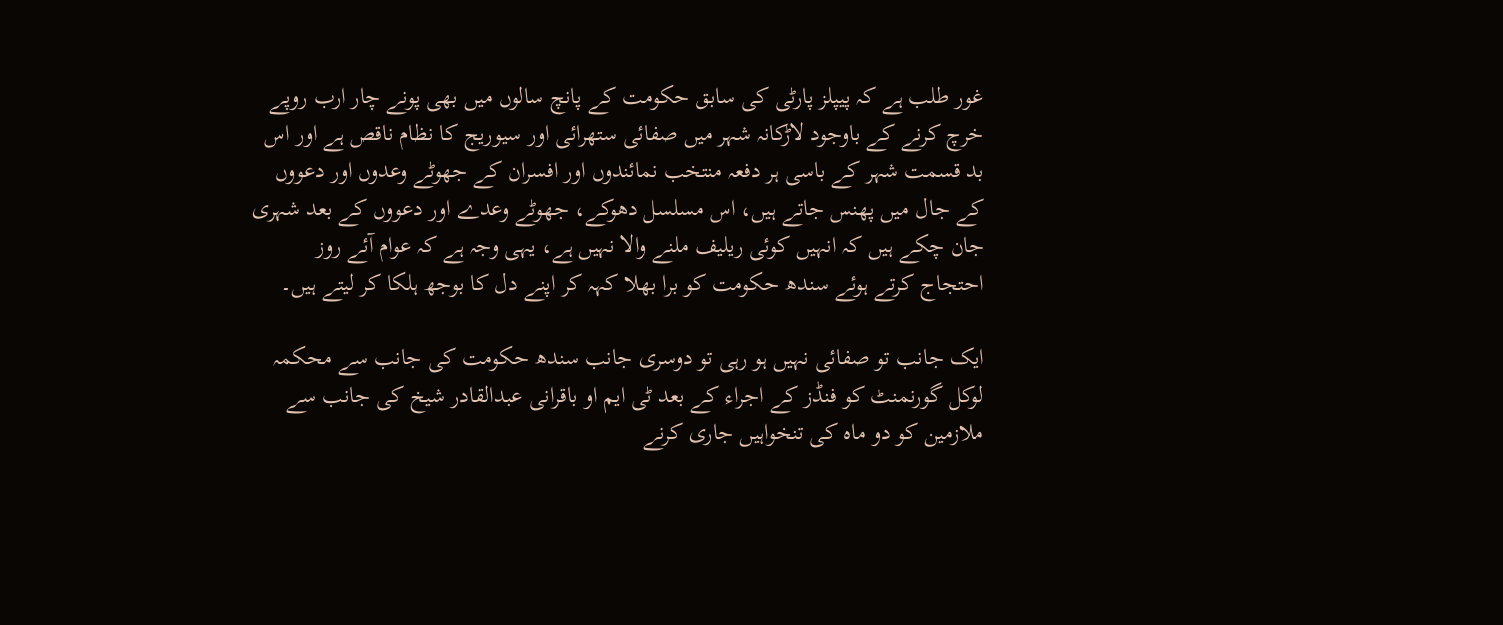غور طلب ہے کہ پیپلز پارٹی کی سابق حکومت کے پانچ سالوں میں بھی پونے چار ارب روپے خرچ کرنے کے باوجود لاڑکانہ شہر میں صفائی ستھرائی اور سیوریج کا نظام ناقص ہے اور اس بد قسمت شہر کے باسی ہر دفعہ منتخب نمائندوں اور افسران کے جھوٹے وعدوں اور دعووں کے جال میں پھنس جاتے ہیں، اس مسلسل دھوکے، جھوٹے وعدے اور دعووں کے بعد شہری جان چکے ہیں کہ انہیں کوئی ریلیف ملنے والا نہیں ہے، یہی وجہ ہے کہ عوام آئے روز احتجاج کرتے ہوئے سندھ حکومت کو برا بھلا کہہ کر اپنے دل کا بوجھ ہلکا کر لیتے ہیں۔

ایک جانب تو صفائی نہیں ہو رہی تو دوسری جانب سندھ حکومت کی جانب سے محکمہ لوکل گورنمنٹ کو فنڈز کے اجراء کے بعد ٹی ایم او باقرانی عبدالقادر شیخ کی جانب سے ملازمین کو دو ماہ کی تنخواہیں جاری کرنے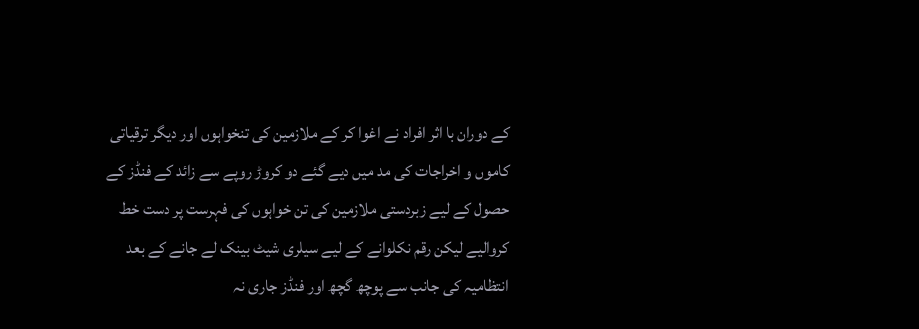کے دوران با اثر افراد نے اغوا کر کے ملازمین کی تنخواہوں اور دیگر ترقیاتی کاموں و اخراجات کی مد میں دیے گئے دو کروڑ روپے سے زائد کے فنڈز کے حصول کے لیے زبردستی ملازمین کی تن خواہوں کی فہرست پر دست خط کروالیے لیکن رقم نکلوانے کے لیے سیلری شیٹ بینک لے جانے کے بعد انتظامیہ کی جانب سے پوچھ گچھ اور فنڈز جاری نہ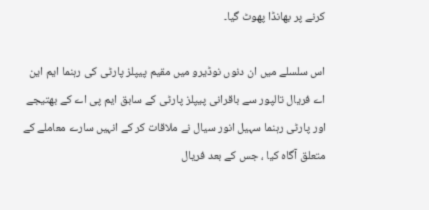کرنے پر بھانڈا پھوٹ گیا۔

اس سلسلے میں ان دنوں نوڈیرو میں مقیم پیپلز پارٹی کی رہنما ایم این اے فریال تالپور سے باقرانی پیپلز پارٹی کے سابق ایم پی اے کے بھتیجے اور پارٹی رہنما سہیل انور سیال نے ملاقات کر کے انہیں سارے معاملے کے متعلق آگاہ کیا ، جس کے بعد فریال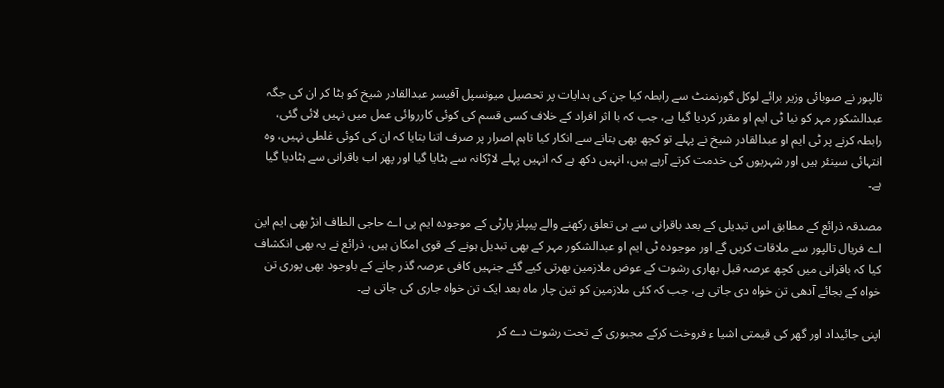تالپور نے صوبائی وزیر برائے لوکل گورنمنٹ سے رابطہ کیا جن کی ہدایات پر تحصیل میونسپل آفیسر عبدالقادر شیخ کو ہٹا کر ان کی جگہ عبدالشکور مہر کو نیا ٹی ایم او مقرر کردیا گیا ہے، جب کہ با اثر افراد کے خلاف کسی قسم کی کوئی کارروائی عمل میں نہیں لائی گئی، رابطہ کرنے پر ٹی ایم او عبدالقادر شیخ نے پہلے تو کچھ بھی بتانے سے انکار کیا تاہم اصرار پر صرف اتنا بتایا کہ ان کی کوئی غلطی نہیں، وہ انتہائی سینئر ہیں اور شہریوں کی خدمت کرتے آرہے ہیں، انہیں دکھ ہے کہ انہیں پہلے لاڑکانہ سے ہٹایا گیا اور پھر اب باقرانی سے ہٹادیا گیا ہے۔

مصدقہ ذرائع کے مطابق اس تبدیلی کے بعد باقرانی سے ہی تعلق رکھنے والے پیپلز پارٹی کے موجودہ ایم پی اے حاجی الطاف انڑ بھی ایم این اے فریال تالپور سے ملاقات کریں گے اور موجودہ ٹی ایم او عبدالشکور مہر کے بھی تبدیل ہونے کے قوی امکان ہیں، ذرائع نے یہ بھی انکشاف کیا کہ باقرانی میں کچھ عرصہ قبل بھاری رشوت کے عوض ملازمین بھرتی کیے گئے جنہیں کافی عرصہ گذر جانے کے باوجود بھی پوری تن خواہ کے بجائے آدھی تن خواہ دی جاتی ہے، جب کہ کئی ملازمین کو تین چار ماہ بعد ایک تن خواہ جاری کی جاتی ہے۔

اپنی جائیداد اور گھر کی قیمتی اشیا ء فروخت کرکے مجبوری کے تحت رشوت دے کر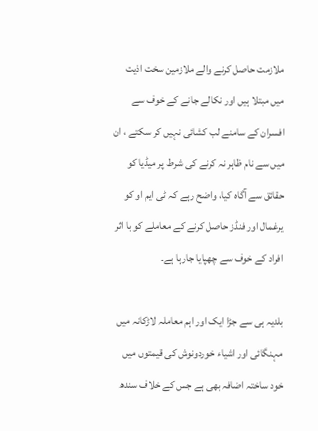ملازمت حاصل کرنے والے ملازمین سخت اذیت میں مبتلا ہیں اور نکالے جانے کے خوف سے افسران کے سامنے لب کشائی نہیں کر سکتے ، ان میں سے نام ظاہر نہ کرنے کی شرط پر میڈیا کو حقائق سے آگاہ کیا، واضح رہے کہ ٹی ایم او کو یرغمال اور فنڈز حاصل کرنے کے معاملے کو با اثر افراد کے خوف سے چھپایا جارہا ہے۔

بلدیہ ہی سے جڑا ایک اور اہم معاملہ لاڑکانہ میں مہنگائی اور اشیاء خوردونوش کی قیمتوں میں خود ساختہ اضافہ بھی ہے جس کے خلاف سندھ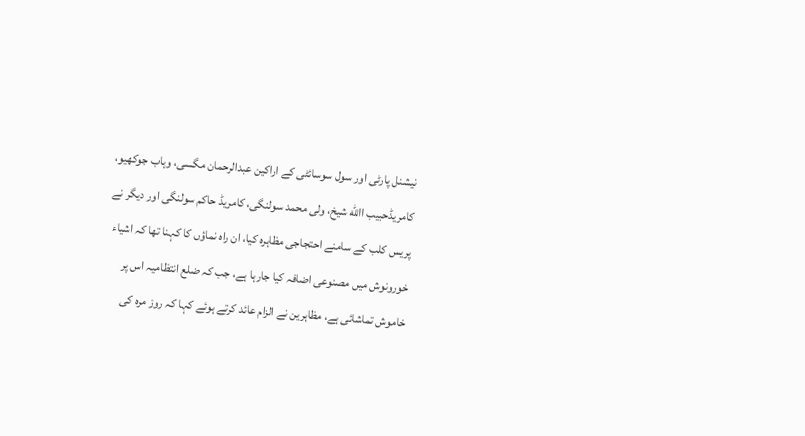نیشنل پارٹی اور سول سوسائٹی کے اراکین عبدالرحمان مگسی، وہاب جوکھیو، کامریڈحبیب االله شیخ، ولی محمد سولنگی، کامریڈ حاکم سولنگی اور دیگر نے پریس کلب کے سامنے احتجاجی مظاہرہ کیا، ان راہ نماؤں کا کہنا تھا کہ اشیاء خورونوش میں مصنوعی اضافہ کیا جارہا ہے، جب کہ ضلع انتظامیہ اس پر خاموش تماشائی ہے، مظاہرین نے الزام عائد کرتے ہوئے کہا کہ روز مرہ کی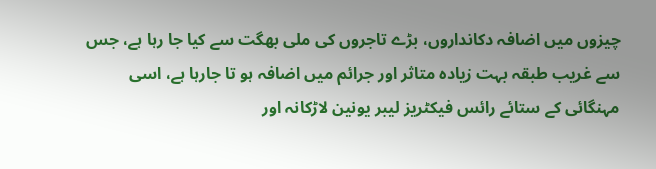چیزوں میں اضافہ دکانداروں، بڑے تاجروں کی ملی بھگت سے کیا جا رہا ہے، جس سے غریب طبقہ بہت زیادہ متاثر اور جرائم میں اضافہ ہو تا جارہا ہے، اسی مہنگائی کے ستائے رائس فیکٹریز لیبر یونین لاڑکانہ اور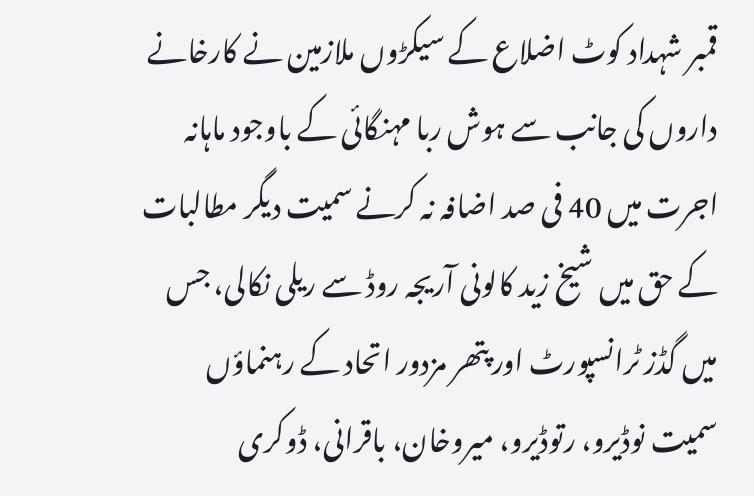قمبر شہداد کوٹ اضلاع کے سیکڑوں ملازمین نے کارخانے داروں کی جانب سے ہوش ربا مہنگائی کے باوجود ماہانہ اجرت میں 40 فی صد اضافہ نہ کرنے سمیت دیگر مطالبات کے حق میں شیخ زید کالونی آریجہ روڈ سے ریلی نکالی، جس میں گڈز ٹرانسپورٹ اور پتھر مزدور اتحاد کے رہنماؤں سمیت نوڈیرو، رتوڈیرو، میروخان، باقرانی، ڈوکری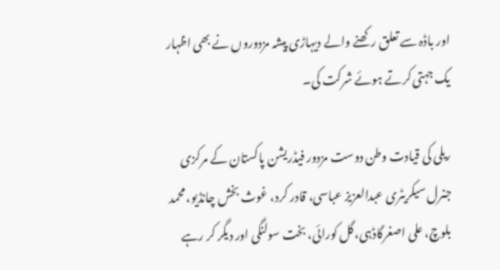اور باڈہ سے تعلق رکھنے والے دیہاڑی پیشہ مزدوروں نے بھی اظہار یک جہتی کرتے ہوئے شرکت کی۔

ریلی کی قیادت وطن دوست مزدور فیڈریشن پاکستان کے مرکزی جنرل سیکریٹری عبدالعزیز عباسی، قادر کرد، غوث بخش چانڈیو، محمد بلوچ، علی اصغرگاڈہی،گل کورائی، بخت سولنگی اور دیگر کر رہے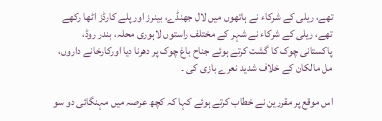تھے، ریلی کے شرکاء نے ہاتھوں میں لال جھنڈے، بینرز اور پلے کارڈز اٹھا رکھے تھے، ریلی کے شرکاء نے شہر کے مختلف راستوں لاہوری محلہ، بندر روڈ، پاکستانی چوک کا گشت کرتے ہوئے جناح باغ چوک پر دھرنا دیا اورکارخانے داروں، مل مالکان کے خلاف شدید نعرے بازی کی ۔

اس موقع پر مقررین نے خطاب کرتے ہوئے کہا کہ کچھ عرصہ میں مہنگائی دو سو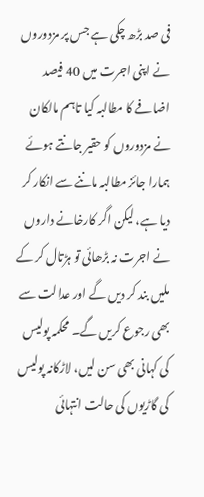فی صد بڑھ چکی ہے جس پر مزدوروں نے اپنی اجرت میں 40 فیصد اضافے کا مطالبہ کیا تاہم مالکان نے مزدوروں کو حقیر جانتے ہوئے ہمارا جائز مطالبہ ماننے سے انکار کر دیا ہے، لیکن اگر کارخانے داروں نے اجرت نہ بڑھائی تو ہڑتال کر کے ملیں بند کر دیں گے اور عدالت سے بھی رجوع کریں گے۔ محکمہ پولیس کی کہانی بھی سن لیں، لاڑکانہ پولیس کی گاڑیوں کی حالت انتہائی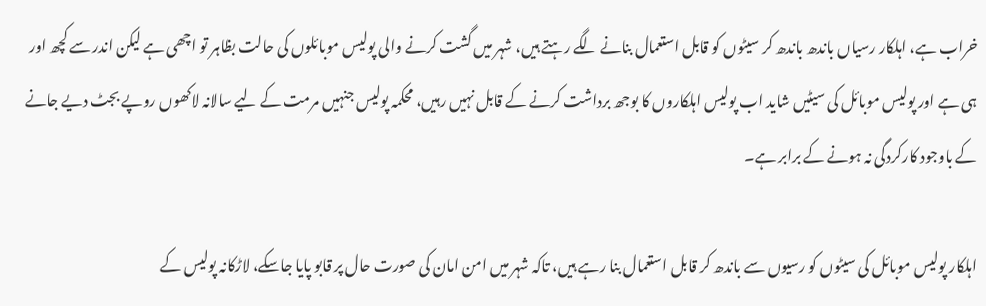خراب ہے، اہلکار رسیاں باندھ باندھ کر سیٹوں کو قابل استعمال بنانے لگے رہتے ہیں، شہر میں گشت کرنے والی پولیس موبائلوں کی حالت بظاہر تو اچھی ہے لیکن اندر سے کچھ اور ہی ہے اور پولیس موبائل کی سیٹیں شاید اب پولیس اہلکاروں کا بوجھ برداشت کرنے کے قابل نہیں رہیں، محکمہ پولیس جنہیں مرمت کے لیے سالانہ لاکھوں روپے بجٹ دیے جانے کے باوجود کارکردگی نہ ہونے کے برابر ہے۔

اہلکار پولیس موبائل کی سیٹوں کو رسیوں سے باندھ کر قابل استعمال بنا رہے ہیں، تاکہ شہر میں امن امان کی صورت حال پر قابو پایا جاسکے، لاڑکانہ پولیس کے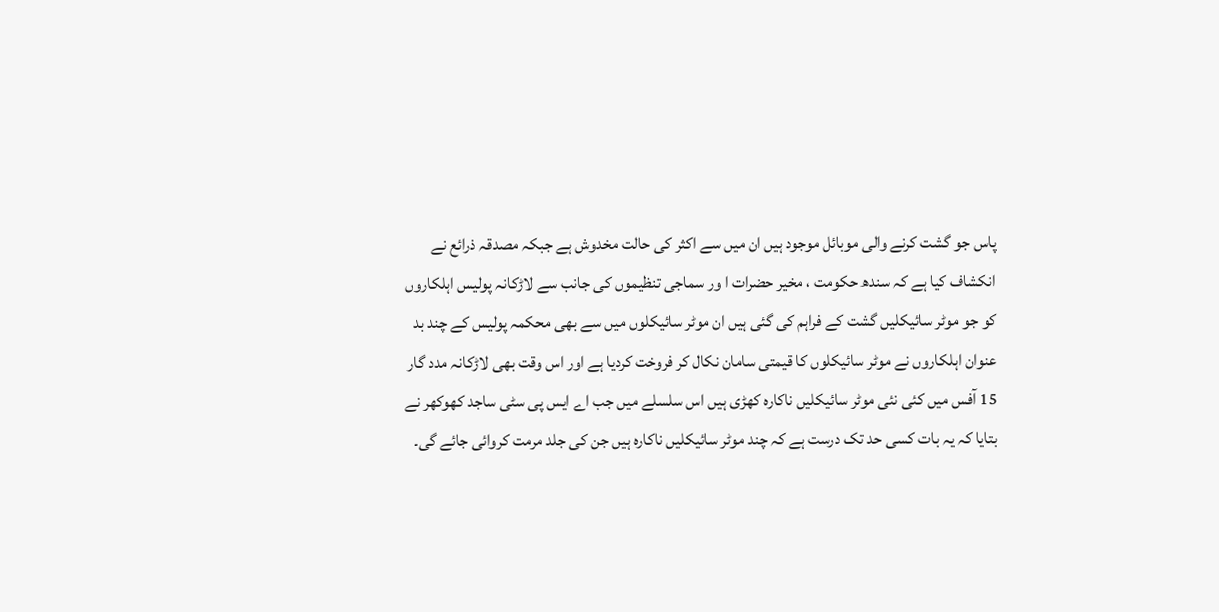پاس جو گشت کرنے والی موبائل موجود ہیں ان میں سے اکثر کی حالت مخدوش ہے جبکہ مصدقہ ذرائع نے انکشاف کیا ہے کہ سندھ حکومت ، مخیر حضرات ا ور سماجی تنظیموں کی جانب سے لاڑکانہ پولیس اہلکاروں کو جو موٹر سائیکلیں گشت کے فراہم کی گئی ہیں ان موٹر سائیکلوں میں سے بھی محکمہ پولیس کے چند بد عنوان اہلکاروں نے موٹر سائیکلوں کا قیمتی سامان نکال کر فروخت کردیا ہے اور اس وقت بھی لاڑکانہ مدد گار 15 آفس میں کئی نئی موٹر سائیکلیں ناکارہ کھڑی ہیں اس سلسلے میں جب اے ایس پی سٹی ساجد کھوکھر نے بتایا کہ یہ بات کسی حد تک درست ہے کہ چند موٹر سائیکلیں ناکارہ ہیں جن کی جلد مرمت کروائی جائے گی۔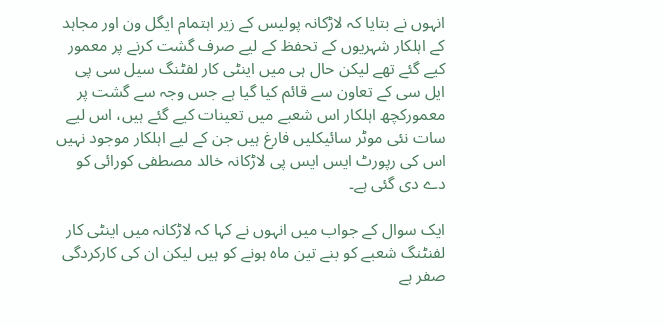انہوں نے بتایا کہ لاڑکانہ پولیس کے زیر اہتمام ایگل ون اور مجاہد کے اہلکار شہریوں کے تحفظ کے لیے صرف گشت کرنے پر معمور کیے گئے تھے لیکن حال ہی میں اینٹی کار لفٹنگ سیل سی پی ایل سی کے تعاون سے قائم کیا گیا ہے جس وجہ سے گشت پر معمورکچھ اہلکار اس شعبے میں تعینات کیے گئے ہیں، اس لیے سات نئی موٹر سائیکلیں فارغ ہیں جن کے لیے اہلکار موجود نہیں اس کی رپورٹ ایس ایس پی لاڑکانہ خالد مصطفی کورائی کو دے دی گئی ہے۔

ایک سوال کے جواب میں انہوں نے کہا کہ لاڑکانہ میں اینٹی کار لفنٹنگ شعبے کو بنے تین ماہ ہونے کو ہیں لیکن ان کی کارکردگی صفر ہے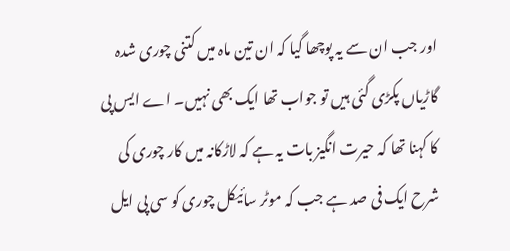اور جب ان سے یہ پوچھا گیا کہ ان تین ماہ میں کتنی چوری شدہ گاڑیاں پکڑی گئی ہیں تو جواب تھا ایک بھی نہیں۔ اے ایس پی کا کہنا تھا کہ حیرت انگیز بات یہ ہے کہ لاڑکانہ میں کار چوری کی شرح ایک فی صد ہے جب کہ موٹر سائیکل چوری کو سی پی ایل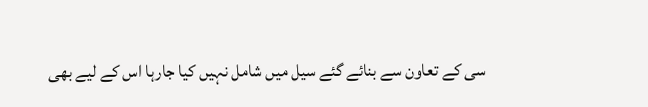سی کے تعاون سے بنائے گئے سیل میں شامل نہیں کیا جارہا اس کے لیے بھی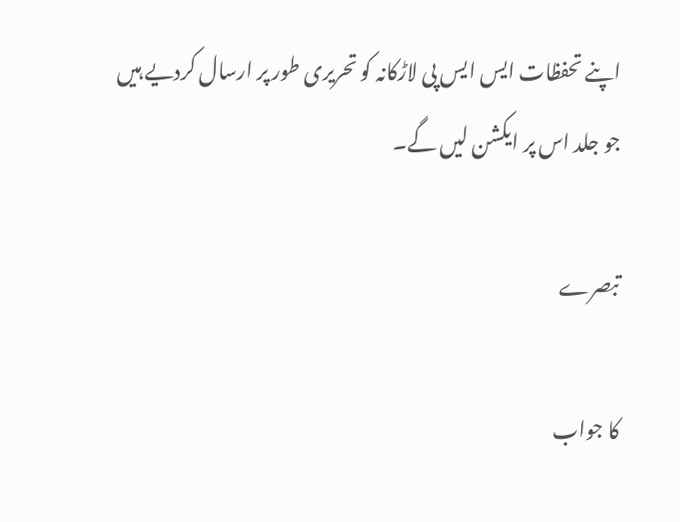اپنے تحفظات ایس ایس پی لاڑکانہ کو تحریری طور پر ارسال کردیے ہیں جو جلد اس پر ایکشن لیں گے۔

تبصرے

کا جواب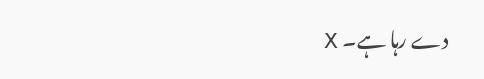دے رہا ہے۔ X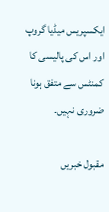ایکسپریس میڈیا گروپ اور اس کی پالیسی کا کمنٹس سے متفق ہونا ضروری نہیں۔

مقبول خبریں